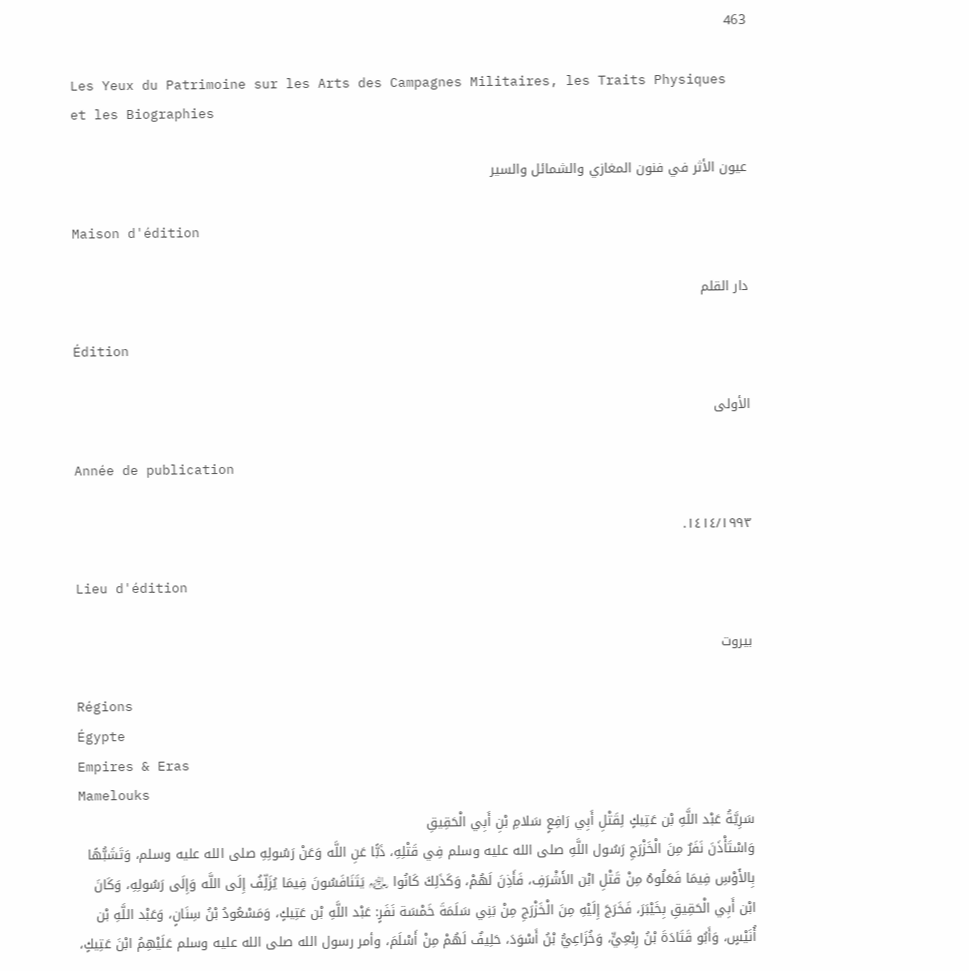463

Les Yeux du Patrimoine sur les Arts des Campagnes Militaires, les Traits Physiques et les Biographies

عيون الأثر في فنون المغازي والشمائل والسير

Maison d'édition

دار القلم

Édition

الأولى

Année de publication

١٤١٤/١٩٩٣.

Lieu d'édition

بيروت

Régions
Égypte
Empires & Eras
Mamelouks
سَرِيَّةُ عَبْد اللَّهِ بْن عَتِيكٍ لِقَتْلِ أَبِي رَافِعٍ سَلامِ بْنِ أَبِي الْحَقِيقِ
وَاسْتَأْذَنَ نَفَرٌ مِنَ الْخَزْرَجِ رَسُول اللَّهِ صلى الله عليه وسلم فِي قَتْلِهِ، ذَبًّا عَنِ اللَّه وَعَنْ رَسُولِهِ صلى الله عليه وسلم، وَتَشَبُّهًا بِالأَوْسِ فِيمَا فَعَلُوهُ مِنْ قَتْلِ ابْن الأَشْرَفِ، فَأَذِنَ لَهُمْ، وَكَذَلِكَ كَانُوا ﵃ يَتَنَافَسُونَ فِيمَا يُزَلِّفُ إِلَى اللَّه وَإِلَى رَسُولِهِ، وَكَانَ ابْن أَبِي الْحَقِيقِ بِخَيْبَرَ، فَخَرَجَ إِلَيْهِ مِنَ الْخَزْرَجِ مِنْ بَنِي سَلَمَةَ خَمْسَة نَفَرٍ: عَبْد اللَّهِ بْن عَتِيكٍ، وَمَسْعُودُ بْنُ سِنَانٍ، وَعَبْد اللَّهِ بْن أُنَيْسٍ، وَأَبُو قَتَادَةَ بْنُ رِبْعِيٍّ، وَخُزَاعِيُّ بْنُ أَسْوَدَ، حَلِيفٌ لَهُمْ مِنْ أَسْلَمَ، وأمر رسول الله صلى الله عليه وسلم عَلَيْهِمُ ابْنَ عَتِيكٍ،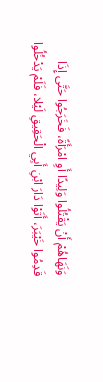وَنَهَاهُمْ أَنْ يَقْتُلُوا وَلِيدًا أَوِ امْرَأَةً، فَخَرَجُوا حَتَّى إِذَا قَدِمُوا خَيْبَرَ، أَتَوْا دَارَ ابْنِ أَبِي الْحَقِيقِ لَيْلا، فَلَمْ يَدْخُلُوا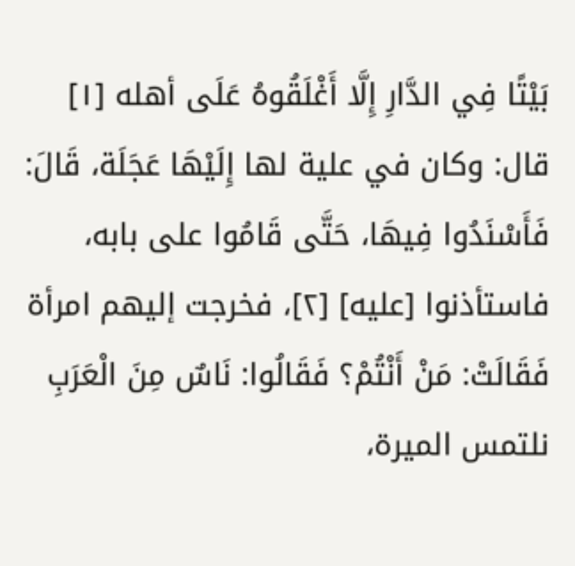بَيْتًا فِي الدَّارِ إِلَّا أَغْلَقُوهُ عَلَى أهله [١] قال: وكان في علية لها إِلَيْهَا عَجَلَة، قَالَ: فَأَسْنَدُوا فِيهَا، حَتَّى قَامُوا على بابه، فاستأذنوا [عليه] [٢]، فخرجت إليهم امرأة فَقَالَتْ: مَنْ أَنْتُمْ؟ فَقَالُوا: نَاسٌ مِنَ الْعَرَبِ نلتمس الميرة،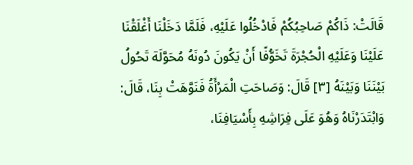قَالَتْ: ذَاكُمْ صَاحِبُكُمْ فَادْخُلُوا عَلَيْهِ، فَلَمَّا دَخَلْنَا أَغْلَقْنَا عَلَيْنَا وَعَلَيْهِ الْحُجْرَةَ تَخَوُّفًا أَنْ يَكُونَ دُونَهُ مُحَوَّلَة تَحُولُ بَيْنَنَا وَبَيْنَهُ [٣] قَالَ: وَصَاحَتِ الْمَرْأَةُ فَنَوَّهَتْ بِنَا، قَالَ: وَابْتَدَرْنَاهُ وَهُوَ عَلَى فِرَاشِهِ بِأَسْيَافِنَا،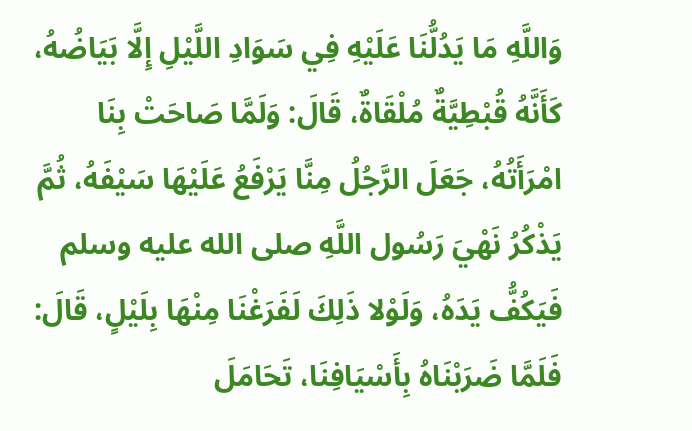وَاللَّهِ مَا يَدُلُّنَا عَلَيْهِ فِي سَوَادِ اللَّيْلِ إِلَّا بَيَاضُهُ، كَأَنَّهُ قُبْطِيَّةٌ مُلْقَاةٌ، قَالَ: وَلَمَّا صَاحَتْ بِنَا امْرَأَتُهُ، جَعَلَ الرَّجُلُ مِنَّا يَرْفَعُ عَلَيْهَا سَيْفَهُ، ثُمَّ يَذْكُرُ نَهْيَ رَسُول اللَّهِ صلى الله عليه وسلم فَيَكُفُّ يَدَهُ، وَلَوْلا ذَلِكَ لَفَرَغْنَا مِنْهَا بِلَيْلٍ، قَالَ:
فَلَمَّا ضَرَبْنَاهُ بِأَسْيَافِنَا، تَحَامَلَ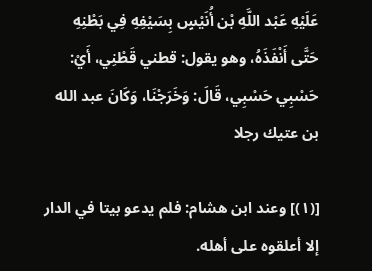عَلَيْهِ عَبْد اللَّهِ بْن أُنَيْسٍ بِسَيْفِهِ فِي بَطْنِهِ حَتَّى أَنْفَذَهُ، وهو يقول: قطني قَطْنِي، أَيْ: حَسْبِي حَسْبِي، قَالَ: وَخَرَجْنَا، وَكَانَ عبد الله بن عتيك رجلا

[(١)] وعند ابن هشام: فلم يدعو بيتا في الدار إلا أعلقوه على أهله.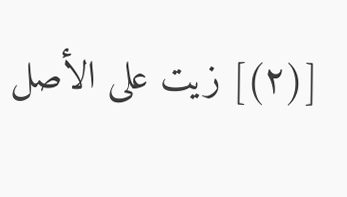[(٢)] زيت على الأصل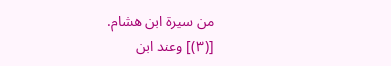من سيرة ابن هشام.
[(٣)] وعند ابن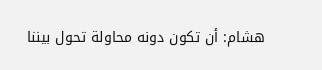هشام: أن تكون دونه محاولة تحول بيننا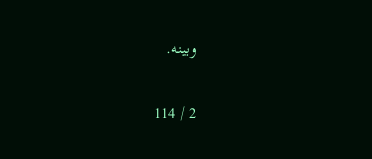وبينه.

2 / 114